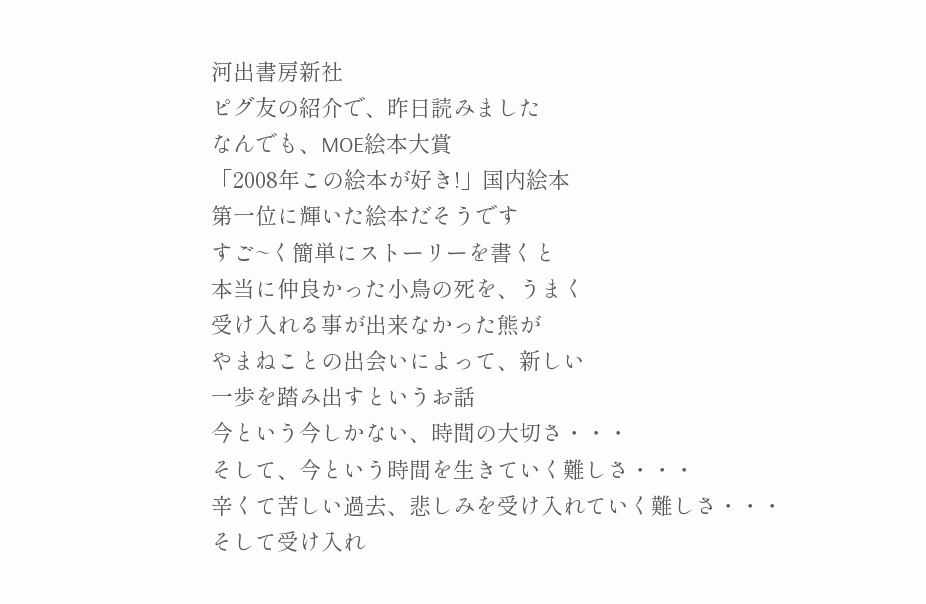河出書房新社
ピグ友の紹介で、昨日読みました
なんでも、MOE絵本大賞
「2008年この絵本が好き!」国内絵本
第一位に輝いた絵本だそうです
すご~く簡単にストーリーを書くと
本当に仲良かった小鳥の死を、うまく
受け入れる事が出来なかった熊が
やまねことの出会いによって、新しい
一歩を踏み出すというお話
今という今しかない、時間の大切さ・・・
そして、今という時間を生きていく難しさ・・・
辛くて苦しい過去、悲しみを受け入れていく難しさ・・・
そして受け入れ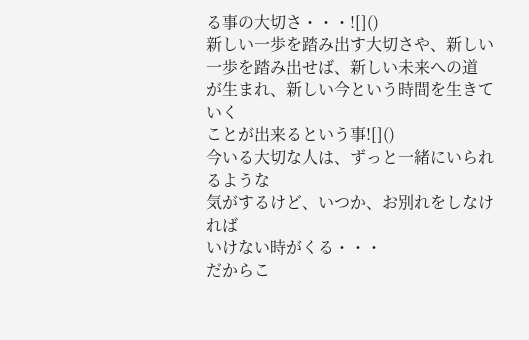る事の大切さ・・・![]()
新しい一歩を踏み出す大切さや、新しい
一歩を踏み出せば、新しい未来への道
が生まれ、新しい今という時間を生きていく
ことが出来るという事![]()
今いる大切な人は、ずっと一緒にいられるような
気がするけど、いつか、お別れをしなければ
いけない時がくる・・・
だからこ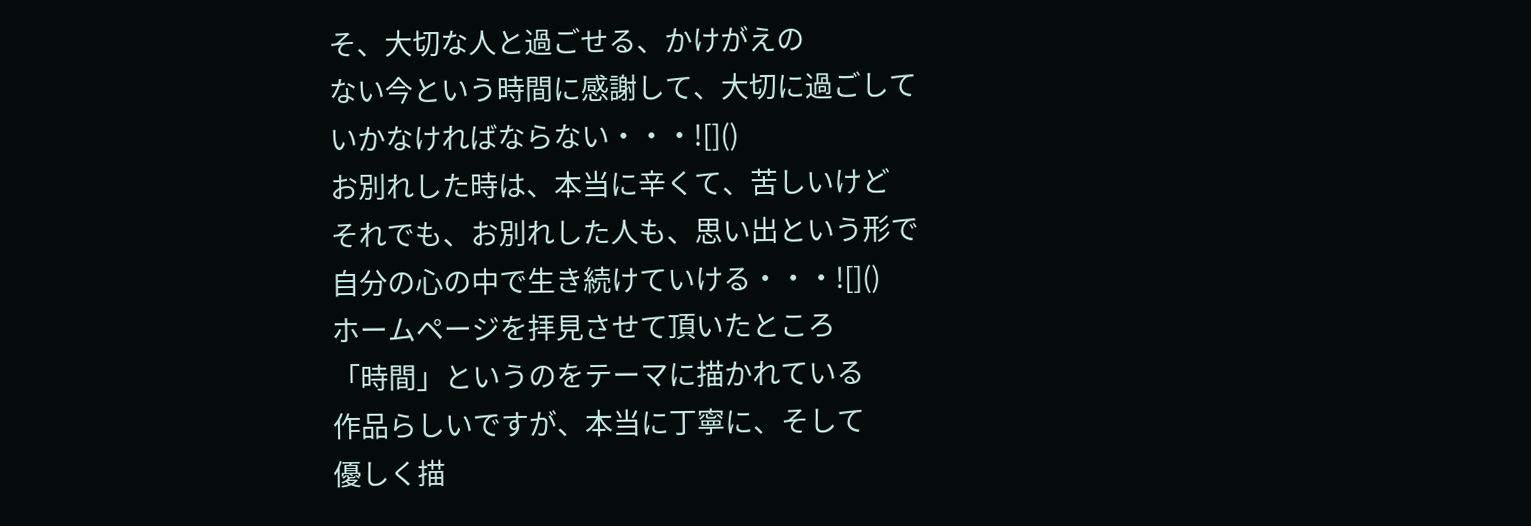そ、大切な人と過ごせる、かけがえの
ない今という時間に感謝して、大切に過ごして
いかなければならない・・・![]()
お別れした時は、本当に辛くて、苦しいけど
それでも、お別れした人も、思い出という形で
自分の心の中で生き続けていける・・・![]()
ホームページを拝見させて頂いたところ
「時間」というのをテーマに描かれている
作品らしいですが、本当に丁寧に、そして
優しく描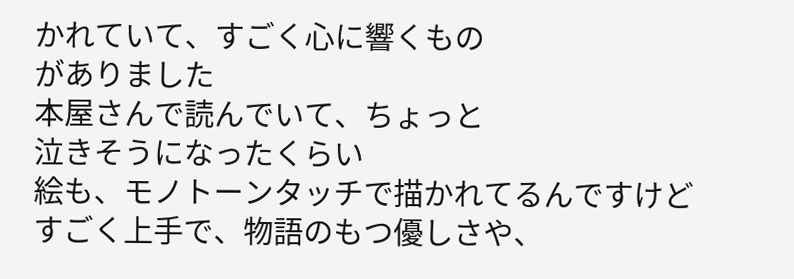かれていて、すごく心に響くもの
がありました
本屋さんで読んでいて、ちょっと
泣きそうになったくらい
絵も、モノトーンタッチで描かれてるんですけど
すごく上手で、物語のもつ優しさや、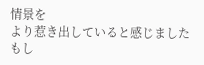情景を
より惹き出していると感じました
もし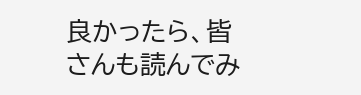良かったら、皆さんも読んでみ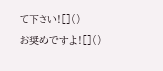て下さい![]()
お奨めですよ![]()